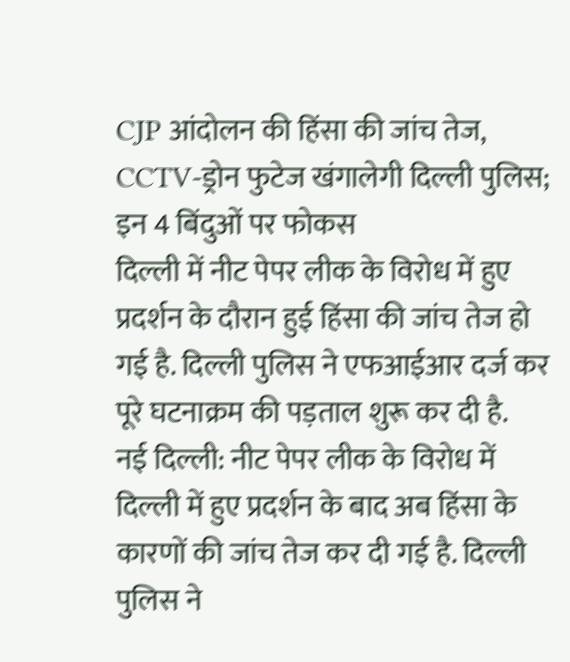CJP आंदोलन की हिंसा की जांच तेज, CCTV-ड्रोन फुटेज खंगालेगी दिल्ली पुलिस; इन 4 बिंदुओं पर फोकस
दिल्ली में नीट पेपर लीक के विरोध में हुए प्रदर्शन के दौरान हुई हिंसा की जांच तेज हो गई है. दिल्ली पुलिस ने एफआईआर दर्ज कर पूरे घटनाक्रम की पड़ताल शुरू कर दी है.
नई दिल्ली: नीट पेपर लीक के विरोध में दिल्ली में हुए प्रदर्शन के बाद अब हिंसा के कारणों की जांच तेज कर दी गई है. दिल्ली पुलिस ने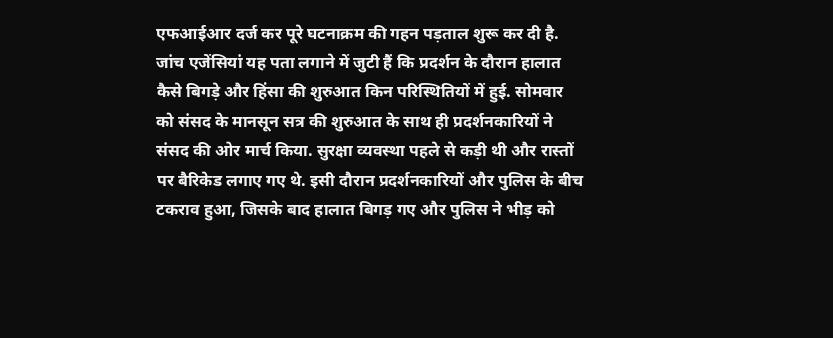एफआईआर दर्ज कर पूरे घटनाक्रम की गहन पड़ताल शुरू कर दी है. जांच एजेंसियां यह पता लगाने में जुटी हैं कि प्रदर्शन के दौरान हालात कैसे बिगड़े और हिंसा की शुरुआत किन परिस्थितियों में हुई. सोमवार को संसद के मानसून सत्र की शुरुआत के साथ ही प्रदर्शनकारियों ने संसद की ओर मार्च किया. सुरक्षा व्यवस्था पहले से कड़ी थी और रास्तों पर बैरिकेड लगाए गए थे. इसी दौरान प्रदर्शनकारियों और पुलिस के बीच टकराव हुआ, जिसके बाद हालात बिगड़ गए और पुलिस ने भीड़ को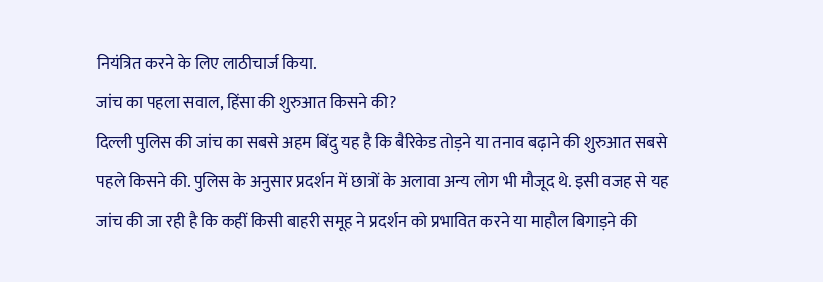नियंत्रित करने के लिए लाठीचार्ज किया.
जांच का पहला सवाल, हिंसा की शुरुआत किसने की?
दिल्ली पुलिस की जांच का सबसे अहम बिंदु यह है कि बैरिकेड तोड़ने या तनाव बढ़ाने की शुरुआत सबसे पहले किसने की. पुलिस के अनुसार प्रदर्शन में छात्रों के अलावा अन्य लोग भी मौजूद थे. इसी वजह से यह जांच की जा रही है कि कहीं किसी बाहरी समूह ने प्रदर्शन को प्रभावित करने या माहौल बिगाड़ने की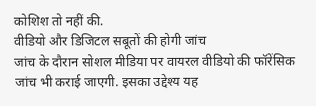कोशिश तो नहीं की.
वीडियो और डिजिटल सबूतों की होगी जांच
जांच के दौरान सोशल मीडिया पर वायरल वीडियो की फॉरेंसिक जांच भी कराई जाएगी. इसका उद्देश्य यह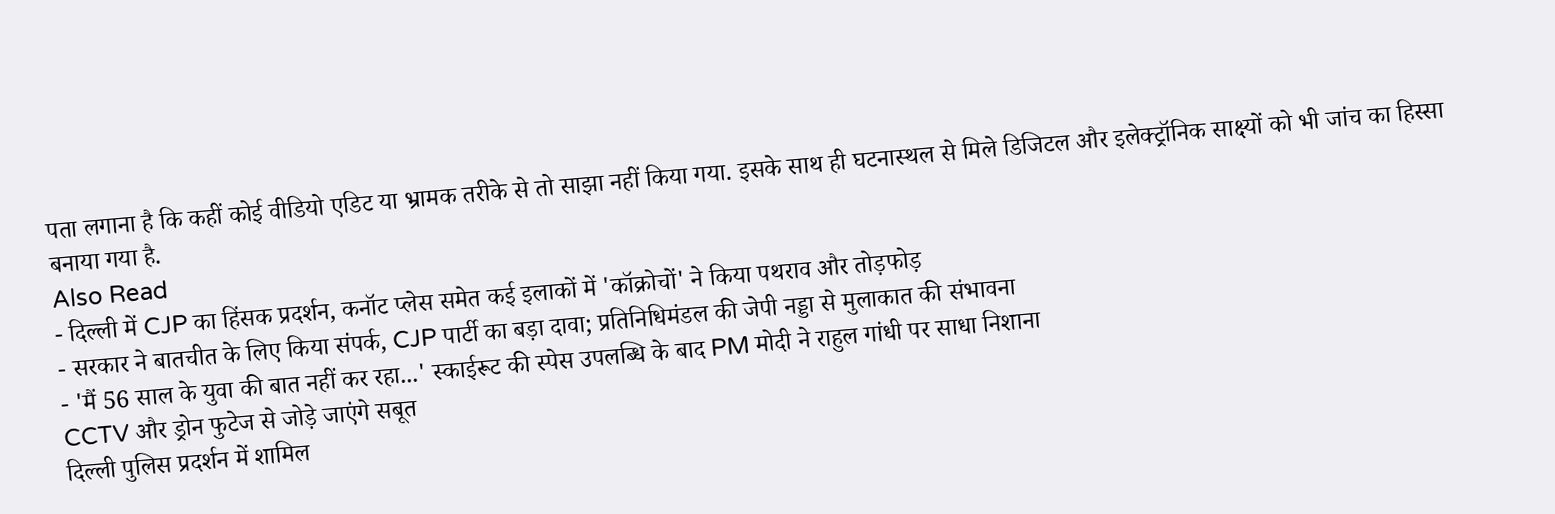पता लगाना है कि कहीं कोई वीडियो एडिट या भ्रामक तरीके से तो साझा नहीं किया गया. इसके साथ ही घटनास्थल से मिले डिजिटल और इलेक्ट्रॉनिक साक्ष्यों को भी जांच का हिस्सा बनाया गया है.
Also Read
- दिल्ली में CJP का हिंसक प्रदर्शन, कनॉट प्लेस समेत कई इलाकों में 'कॉक्रोचों' ने किया पथराव और तोड़फोड़
- सरकार ने बातचीत के लिए किया संपर्क, CJP पार्टी का बड़ा दावा; प्रतिनिधिमंडल की जेपी नड्डा से मुलाकात की संभावना
- 'मैं 56 साल के युवा की बात नहीं कर रहा...' स्काईरूट की स्पेस उपलब्धि के बाद PM मोदी ने राहुल गांधी पर साधा निशाना
CCTV और ड्रोन फुटेज से जोड़े जाएंगे सबूत
दिल्ली पुलिस प्रदर्शन में शामिल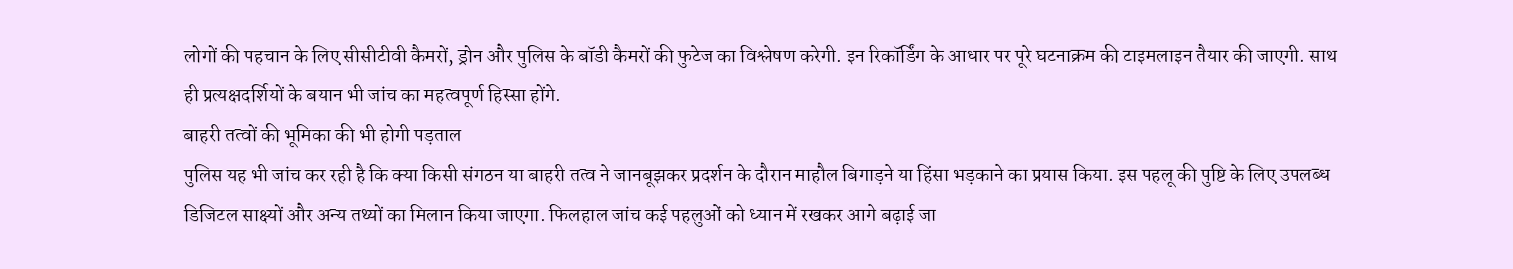लोगों की पहचान के लिए सीसीटीवी कैमरों, ड्रोन और पुलिस के बॉडी कैमरों की फुटेज का विश्लेषण करेगी. इन रिकॉर्डिंग के आधार पर पूरे घटनाक्रम की टाइमलाइन तैयार की जाएगी. साथ ही प्रत्यक्षदर्शियों के बयान भी जांच का महत्वपूर्ण हिस्सा होंगे.
बाहरी तत्वों की भूमिका की भी होगी पड़ताल
पुलिस यह भी जांच कर रही है कि क्या किसी संगठन या बाहरी तत्व ने जानबूझकर प्रदर्शन के दौरान माहौल बिगाड़ने या हिंसा भड़काने का प्रयास किया. इस पहलू की पुष्टि के लिए उपलब्ध डिजिटल साक्ष्यों और अन्य तथ्यों का मिलान किया जाएगा. फिलहाल जांच कई पहलुओं को ध्यान में रखकर आगे बढ़ाई जा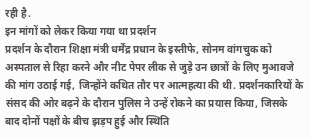रही है.
इन मांगों को लेकर किया गया था प्रदर्शन
प्रदर्शन के दौरान शिक्षा मंत्री धर्मेंद्र प्रधान के इस्तीफे, सोनम वांगचुक को अस्पताल से रिहा करने और नीट पेपर लीक से जुड़े उन छात्रों के लिए मुआवजे की मांग उठाई गई, जिन्होंने कथित तौर पर आत्महत्या की थी. प्रदर्शनकारियों के संसद की ओर बढ़ने के दौरान पुलिस ने उन्हें रोकने का प्रयास किया, जिसके बाद दोनों पक्षों के बीच झड़प हुई और स्थिति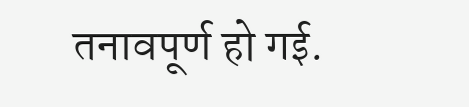तनावपूर्ण हो गई.